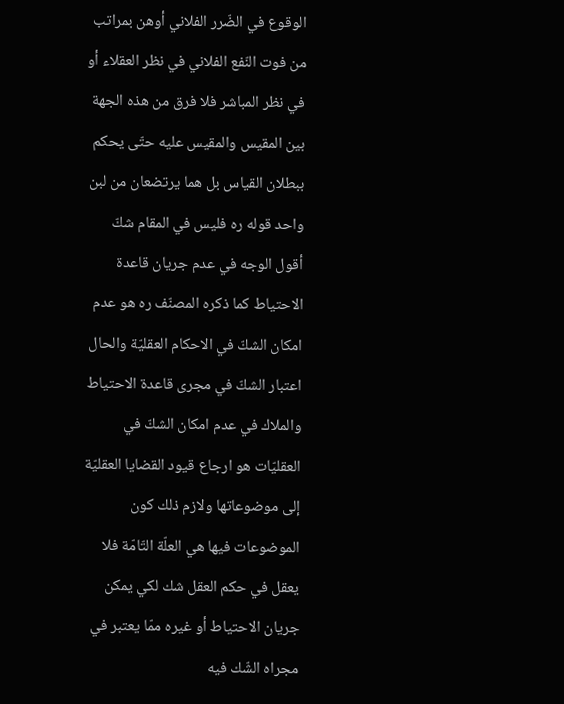الوقوع في الضّرر الفلاني أوهن بمراتب من فوت النّفع الفلاني في نظر العقلاء أو في نظر المباشر فلا فرق من هذه الجهة بين المقيس والمقيس عليه حتّى يحكم ببطلان القياس بل هما يرتضعان من لبن واحد قوله ره فليس في المقام شكّ أقول الوجه في عدم جريان قاعدة الاحتياط كما ذكره المصنّف ره هو عدم امكان الشكّ في الاحكام العقليّة والحال اعتبار الشكّ في مجرى قاعدة الاحتياط والملاك في عدم امكان الشكّ في العقليّات هو ارجاع قيود القضايا العقليّة إلى موضوعاتها ولازم ذلك كون الموضوعات فيها هي العلّة التّامّة فلا يعقل في حكم العقل شك لكي يمكن جريان الاحتياط أو غيره ممّا يعتبر في مجراه الشّك فيه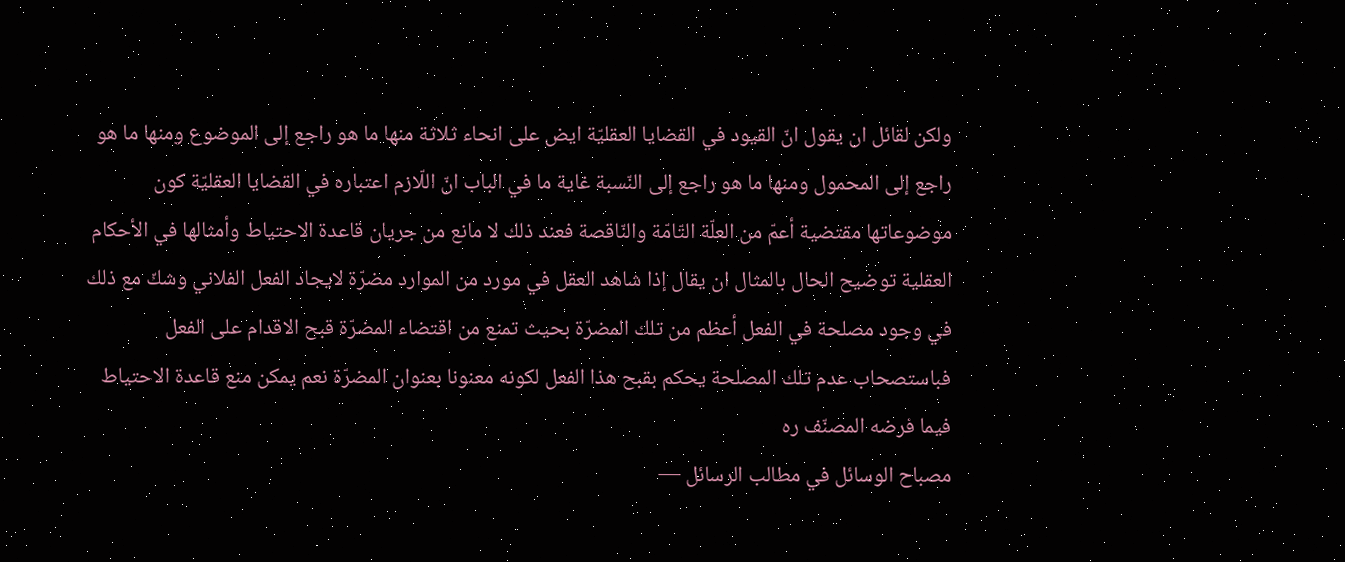ولكن لقائل ان يقول انّ القيود في القضايا العقليّة ايض على انحاء ثلاثة منها ما هو راجع إلى الموضوع ومنها ما هو راجع إلى المحمول ومنها ما هو راجع إلى النّسبة غاية ما في الباب انّ اللّازم اعتباره في القضايا العقليّة كون موضوعاتها مقتضية أعمّ من العلّة التّامّة والنّاقصة فعند ذلك لا مانع من جريان قاعدة الاحتياط وأمثالها في الأحكام العقلية توضيح الحال بالمثال ان يقال إذا شاهد العقل في مورد من الموارد مضرّة لايجاد الفعل الفلاني وشكّ مع ذلك في وجود مصلحة في الفعل أعظم من تلك المضرّة بحيث تمنع من اقتضاء المضرّة قبح الاقدام على الفعل فباستصحاب عدم تلك المصلحة يحكم بقبح هذا الفعل لكونه معنونا بعنوان المضرّة نعم يمكن منع قاعدة الاحتياط فيما فرضه المصنّف ره
مصباح الوسائل في مطالب الرسائل —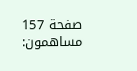صفحة 157
مساهمون: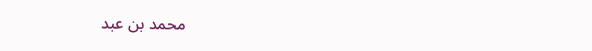محمد بن عبد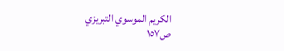الكريم الموسوي التبريزي
ص١٥٧